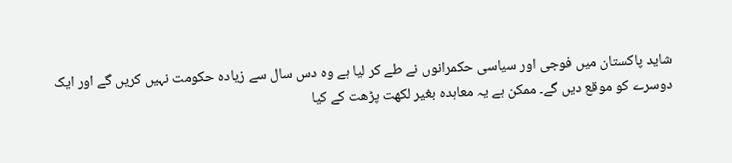شاید پاکستان میں فوجی اور سیاسی حکمرانوں نے طے کر لیا ہے وہ دس سال سے زیادہ حکومت نہیں کریں گے اور ایک دوسرے کو موقع دیں گے۔ ممکن ہے یہ معاہدہ بغیر لکھت پڑھت کے کیا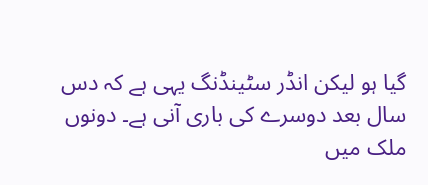گیا ہو لیکن انڈر سٹینڈنگ یہی ہے کہ دس سال بعد دوسرے کی باری آنی ہے۔ دونوں ملک میں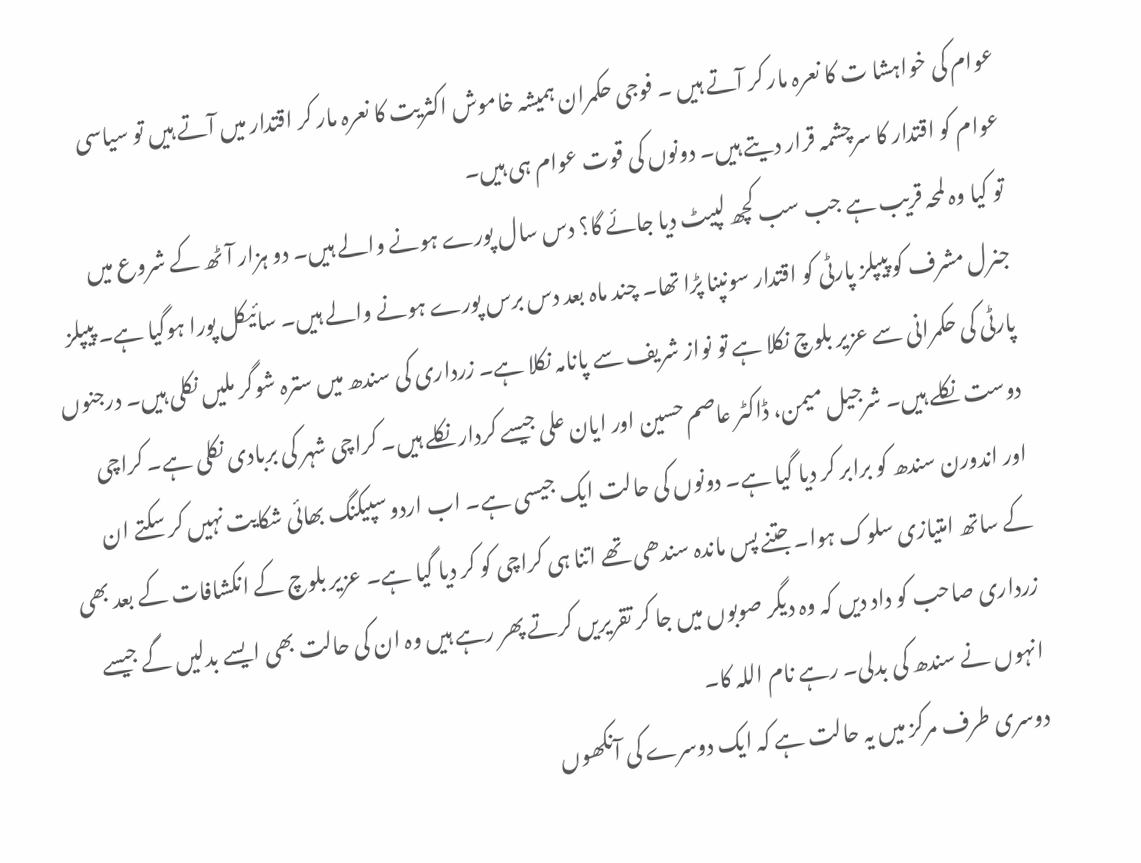عوام کی خواہشا ت کا نعرہ مار کر آتے ہیں ۔ فوجی حکمران ہمیشہ خاموش اکثریت کا نعرہ مار کر اقتدار میں آتے ہیں تو سیاسی عوام کو اقتدار کا سرچشمہ قرار دیتے ہیں۔ دونوں کی قوت عوام ہی ہیں۔
تو کیا وہ لمحہ قریب ہے جب سب کچھ لپیٹ دیا جائے گا؟ دس سال پورے ہونے والے ہیں۔ دو ہزار آٹھ کے شروع میں جنرل مشرف کو پیپلز پارٹی کو اقتدار سونپنا پڑا تھا۔ چند ماہ بعد دس برس پورے ہونے والے ہیں۔ سائیکل پورا ہوگیا ہے۔ پیپلز پارٹی کی حکمرانی سے عزیر بلوچ نکلا ہے تو نواز شریف سے پانامہ نکلا ہے۔ زرداری کی سندھ میں سترہ شوگر ملیں نکلی ہیں۔ درجنوں دوست نکلے ہیں۔ شرجیل میمن، ڈاکٹر عاصم حسین اور ایان علی جیسے کردار نکلے ہیں۔ کراچی شہر کی بربادی نکلی ہے۔ کراچی اور اندورن سندھ کو برابر کر دیا گیا ہے۔ دونوں کی حالت ایک جیسی ہے۔ اب اردو سپیکنگ بھائی شکایت نہیں کر سکتے ان کے ساتھ امتیازی سلوک ہوا۔ جتنے پس ماندہ سندھی تھے اتنا ہی کراچی کو کر دیا گیا ہے۔ عزیر بلوچ کے انکشافات کے بعد بھی زرداری صاحب کو داد دیں کہ وہ دیگر صوبوں میں جا کر تقریریں کرتے پھر رہے ہیں وہ ان کی حالت بھی ایسے بدلیں گے جیسے انہوں نے سندھ کی بدلی۔ رہے نام اللہ کا۔
دوسری طرف مرکز میں یہ حالت ہے کہ ایک دوسرے کی آنکھوں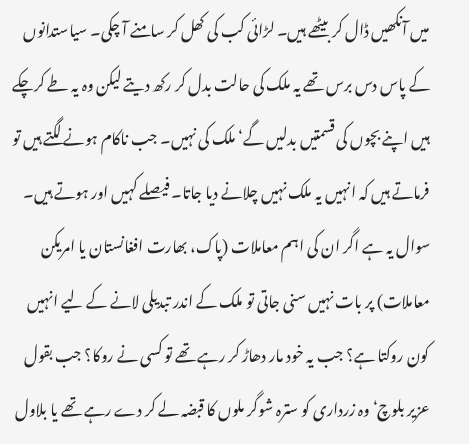میں آنکھیں ڈال کر بیٹھے ہیں۔ لڑائی کب کی کھل کر سامنے آ چکی۔ سیاستدانوں کے پاس دس برس تھے یہ ملک کی حالت بدل کر رکھ دیتے لیکن وہ یہ طے کرچکے ہیں اپنے بچوں کی قسمتیں بدلیں گے‘ ملک کی نہیں۔ جب ناکام ہونے لگتے ہیں تو فرماتے ہیں کہ انہیں یہ ملک نہیں چلانے دیا جاتا۔ فیصلے کہیں اور ہوتے ہیں۔ سوال یہ ہے اگر ان کی اہم معاملات (پاک، بھارت افغانستان یا امریکن معاملات) پر بات نہیں سنی جاتی تو ملک کے اندر تبدیلی لانے کے لیے انہیں کون روکتا ہے؟ جب یہ خود مار دھاڑ کر رہے تھے تو کسی نے روکا؟ جب بقول عزیر بلوچ‘ وہ زرداری کو سترہ شوگر ملوں کا قبضہ لے کر دے رہے تھے یا بلاول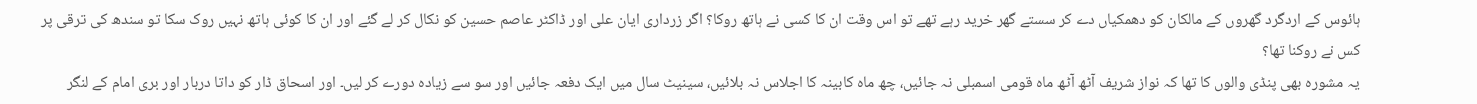ہائوس کے اردگرد گھروں کے مالکان کو دھمکیاں دے کر سستے گھر خرید رہے تھے تو اس وقت ان کا کسی نے ہاتھ روکا؟ اگر زرداری ایان علی اور ڈاکٹر عاصم حسین کو نکال کر لے گئے اور ان کا کوئی ہاتھ نہیں روک سکا تو سندھ کی ترقی پر کس نے روکنا تھا؟
یہ مشورہ بھی پنڈی والوں کا تھا کہ نواز شریف آٹھ آٹھ ماہ قومی اسمبلی نہ جائیں، چھ ماہ کابینہ کا اجلاس نہ بلائیں، سینیٹ سال میں ایک دفعہ جائیں اور سو سے زیادہ دورے کر لیں۔ اور اسحاق ڈار کو داتا دربار اور بری امام کے لنگر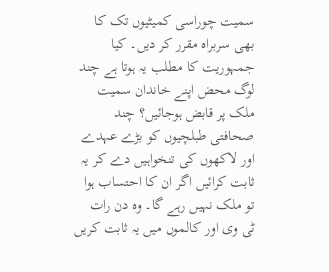سمیت چوراسی کمیٹیوں تک کا بھی سربراہ مقرر کر دیں۔ کیا جمہوریت کا مطلب یہ ہوتا ہے چند لوگ محض اپنے خاندان سمیت ملک پر قابض ہوجائیں؟ چند صحافتی طبلچیوں کو بڑے عہدے اور لاکھوں کی تنخواہیں دے کر یہ ثابت کرائیں اگر ان کا احتساب ہوا تو ملک نہیں رہے گا۔ وہ دن رات ٹی وی اور کالموں میں یہ ثابت کریں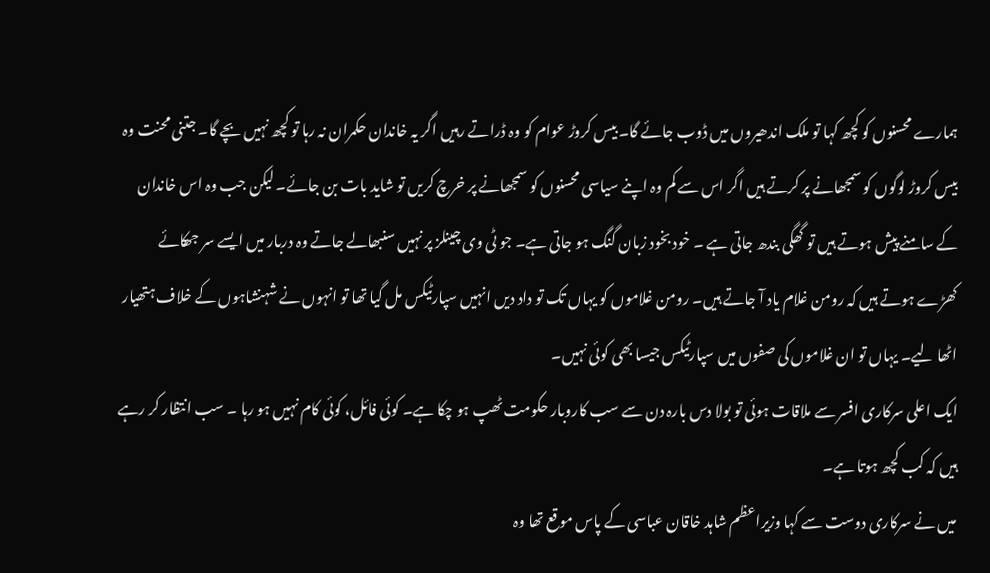ہمارے محسنوں کو کچھ کہا تو ملک اندھیروں میں ڈوب جائے گا۔ بیس کروڑ عوام کو وہ ڈراتے رہیں اگر یہ خاندان حکمران نہ رہا تو کچھ نہیں بچے گا۔ جتنی محنت وہ بیس کروڑ لوگوں کو سمجھانے پر کرتے ہیں اگر اس سے کم وہ اپنے سیاسی محسنوں کو سمجھانے پر خرچ کریں تو شاید بات بن جائے۔ لیکن جب وہ اس خاندان کے سامنے پیش ہوتے ہیں تو گھگی بندھ جاتی ہے ۔ خود بخود زبان گنگ ہو جاتی ہے۔ جو ٹی وی چینلز پر نہیں سنبھالے جاتے وہ دربار میں ایسے سر جھکائے کھڑے ہوتے ہیں کہ رومن غلام یاد آ جاتے ہیں۔ رومن غلاموں کو یہاں تک تو داد دیں انہیں سپارٹیکس مل گیا تھا تو انہوں نے شہنشاہوں کے خلاف ہتھیار اٹھا لیے۔ یہاں تو ان غلاموں کی صفوں میں سپارٹیکس جیسا بھی کوئی نہیں۔
ایک اعلی سرکاری افسر سے ملاقات ہوئی تو بولا دس بارہ دن سے سب کاروبار حکومت ٹھپ ہو چکا ہے۔ کوئی فائل، کوئی کام نہیں ہو رہا ۔ سب انتظار کر رہے ہیں کہ کب کچھ ہوتا ہے۔
میں نے سرکاری دوست سے کہا وزیراعظم شاہد خاقان عباسی کے پاس موقع تھا وہ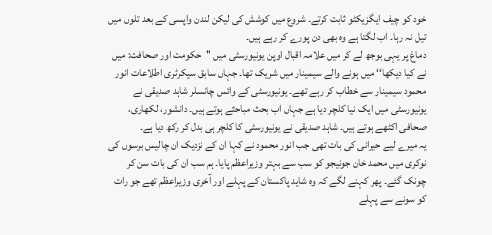خود کو چیف ایگزیکٹو ثابت کرتے۔ شروع میں کوشش کی لیکن لندن واپسی کے بعد تلوں میں تیل نہ رہا۔ اب لگتا ہے وہ بھی دن پورے کر رہے ہیں۔
دماغ پر یہی بوجھ لے کر میں علامہ اقبال اوپن یونیورسٹی میں ''حکومت اور صحافت: میں نے کیا دیکھا‘‘ میں ہونے والے سیمینار میں شریک تھا۔ جہاں سابق سیکرٹری اطلاعات انور محمود سیمینار سے خطاب کر رہے تھے۔ یونیورسٹی کے وائس چانسلر شاہد صدیقی نے یونیورسٹی میں ایک نیا کلچر دیا ہے جہاں اب بحث مباحثے ہوتے ہیں۔ دانشور، لکھاری، صحافی اکٹھے ہوتے ہیں۔ شاہد صدیقی نے یونیورسٹی کا کلچر ہی بدل کر رکھ دیا ہے۔
یہ میرے لیے حیرانی کی بات تھی جب انور محمود نے کہا ان کے نزدیک ان چالیس برسوں کی نوکری میں محمد خان جونیجو کو سب سے بہتر وزیراعظم پایا۔ ہم سب ان کی بات سن کر چونک گئے۔ پھر کہنے لگے کہ وہ شاید پاکستان کے پہلے اور آخری وزیراعظم تھے جو رات کو سونے سے پہلے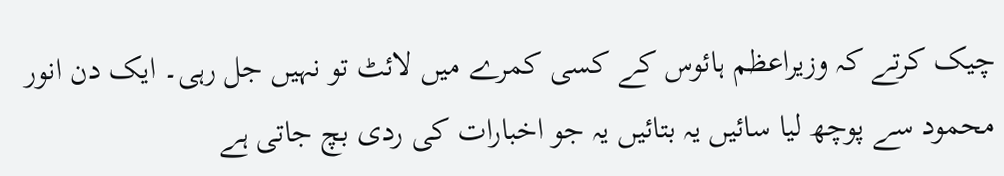چیک کرتے کہ وزیراعظم ہائوس کے کسی کمرے میں لائٹ تو نہیں جل رہی۔ ایک دن انور محمود سے پوچھ لیا سائیں یہ بتائیں یہ جو اخبارات کی ردی بچ جاتی ہے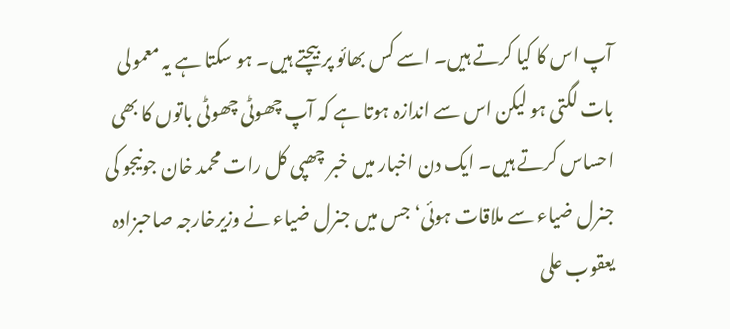آپ اس کا کیا کرتے ہیں۔ اسے کس بھائو پر بیچتے ہیں۔ ہو سکتا ہے یہ معمولی بات لگتی ہو لیکن اس سے اندازہ ہوتا ہے کہ آپ چھوٹی چھوٹی باتوں کا بھی احساس کرتے ہیں۔ ایک دن اخبار میں خبر چھپی کل رات محمد خان جونیجو کی جنرل ضیاء سے ملاقات ہوئی‘ جس میں جنرل ضیاء نے وزیرخارجہ صاحبزادہ یعقوب علی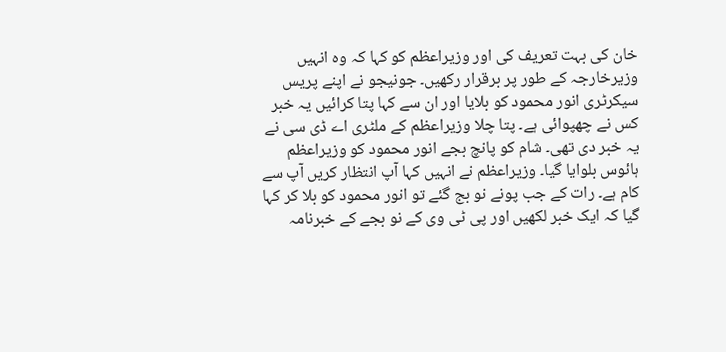خان کی بہت تعریف کی اور وزیراعظم کو کہا کہ وہ انہیں وزیرخارجہ کے طور پر برقرار رکھیں۔ جونیجو نے اپنے پریس سیکرٹری انور محمود کو بلایا اور ان سے کہا پتا کرائیں یہ خبر کس نے چھپوائی ہے۔ پتا چلا وزیراعظم کے ملٹری اے ڈی سی نے یہ خبر دی تھی۔ شام کو پانچ بجے انور محمود کو وزیراعظم ہائوس بلوایا گیا۔ وزیراعظم نے انہیں کہا آپ انتظار کریں آپ سے کام ہے۔ رات کے جب پونے نو بج گئے تو انور محمود کو بلا کر کہا گیا کہ ایک خبر لکھیں اور پی ٹی وی کے نو بجے کے خبرنامہ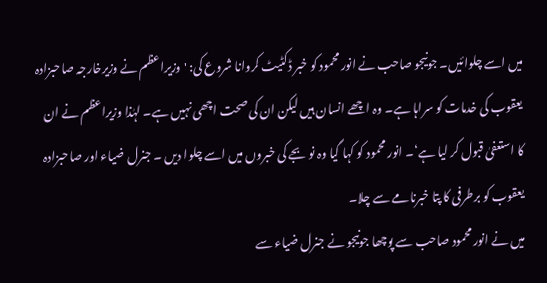میں اسے چلوائیں۔ جونیجو صاحب نے انور محمود کو خبر ڈکٹیٹ کروانا شروع کی: 'وزیراعظم نے وزیرخارجہ صاحبزادہ یعقوب کی خدمات کو سراہا ہے۔ وہ اچھے انسان ہیں لیکن ان کی صحت اچھی نہیں ہے۔ لہٰذا وزیراعظم نے ان کا استعفیٰ قبول کر لیا ہے‘۔ انور محمود کو کہا گیا وہ نو بجے کی خبروں میں اسے چلوا دیں ۔ جنرل ضیاء اور صاحبزادہ یعقوب کو برطرفی کا پتا خبرنامے سے چلا۔
میں نے انور محمود صاحب سے پوچھا جونیجو نے جنرل ضیاء سے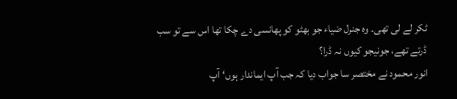ٹکر لے لی تھی۔ وہ جنرل ضیاء جو بھٹو کو پھانسی دے چکا تھا اس سے تو سب ڈرتے تھے، جونیجو کیوں نہ ڈرا؟
انور محمود نے مختصر سا جواب دیا کہ جب آپ ایماندار ہوں‘ آپ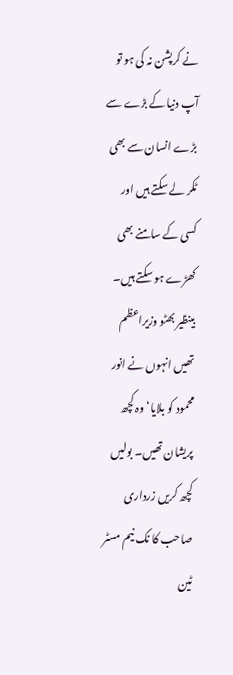نے کرپشن نہ کی ہو تو آپ دنیا کے بڑے سے بڑے انسان سے بھی ٹکر لے سکتے ہیں اور کسی کے سامنے بھی کھڑے ہو سکتے ہیں۔
بینظیر بھٹو وزیراعظم تھیں انہوں نے انور محمود کو بلایا‘ وہ کچھ پریشان تھیں۔ بولیں کچھ کریں زرداری صاحب کا نک نیم مسٹر ٹین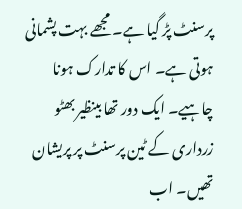پرسنٹ پڑ گیا ہے۔ مجھے بہت پشمانی ہوتی ہے۔ اس کا تدارک ہونا چاہیے۔ ایک دور تھا بینظیر بھٹو زرداری کے ٹین پرسنٹ پر پریشان تھیں۔ اب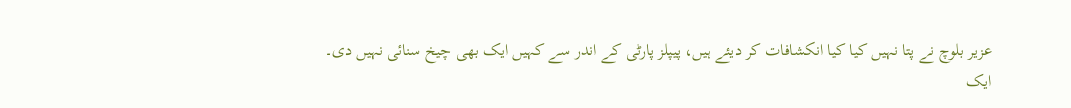عزیر بلوچ نے پتا نہیں کیا کیا انکشافات کر دیئے ہیں، پیپلز پارٹی کے اندر سے کہیں ایک بھی چیخ سنائی نہیں دی۔
ایک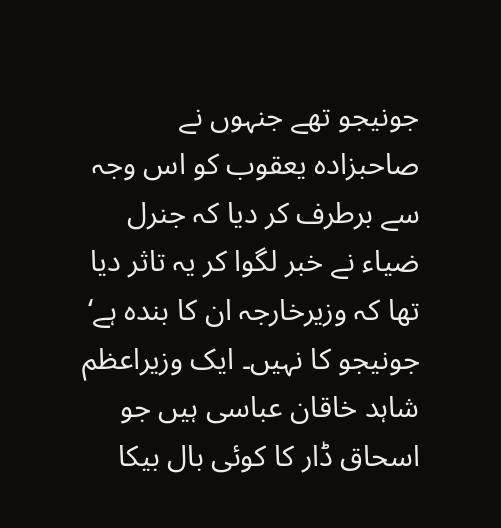جونیجو تھے جنہوں نے صاحبزادہ یعقوب کو اس وجہ سے برطرف کر دیا کہ جنرل ضیاء نے خبر لگوا کر یہ تاثر دیا تھا کہ وزیرخارجہ ان کا بندہ ہے‘ جونیجو کا نہیں۔ ایک وزیراعظم شاہد خاقان عباسی ہیں جو اسحاق ڈار کا کوئی بال بیکا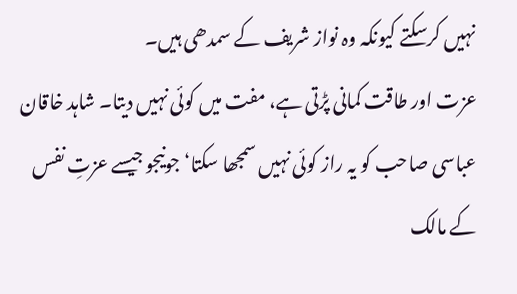نہیں کرسکتے کیونکہ وہ نواز شریف کے سمدھی ہیں۔
عزت اور طاقت کمانی پڑتی ہے، مفت میں کوئی نہیں دیتا۔ شاہد خاقان عباسی صاحب کو یہ راز کوئی نہیں سمجھا سکتا‘ جونیجو جیسے عزتِ نفس کے مالک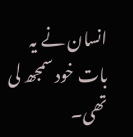انسان نے یہ بات خود سمجھ لی تھی۔